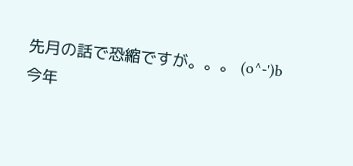先月の話で恐縮ですが。。。 (o^-')b
今年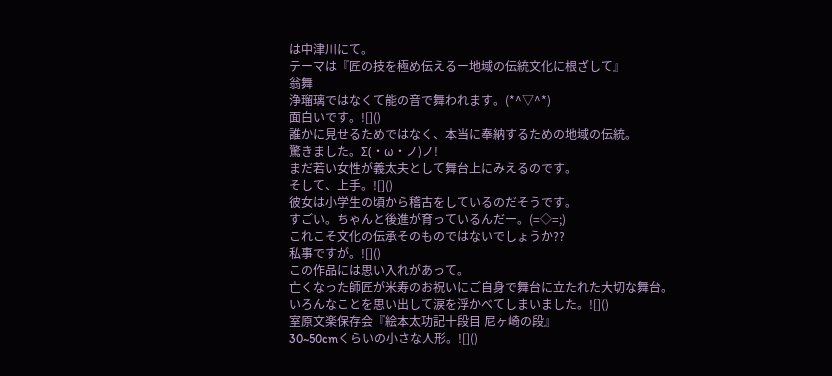は中津川にて。
テーマは『匠の技を極め伝えるー地域の伝統文化に根ざして』
翁舞
浄瑠璃ではなくて能の音で舞われます。(*^▽^*)
面白いです。![]()
誰かに見せるためではなく、本当に奉納するための地域の伝統。
驚きました。Σ(・ω・ノ)ノ!
まだ若い女性が義太夫として舞台上にみえるのです。
そして、上手。![]()
彼女は小学生の頃から稽古をしているのだそうです。
すごい。ちゃんと後進が育っているんだー。(=◇=;)
これこそ文化の伝承そのものではないでしょうか??
私事ですが。![]()
この作品には思い入れがあって。
亡くなった師匠が米寿のお祝いにご自身で舞台に立たれた大切な舞台。
いろんなことを思い出して涙を浮かべてしまいました。![]()
室原文楽保存会『絵本太功記十段目 尼ヶ崎の段』
30~50cmくらいの小さな人形。![]()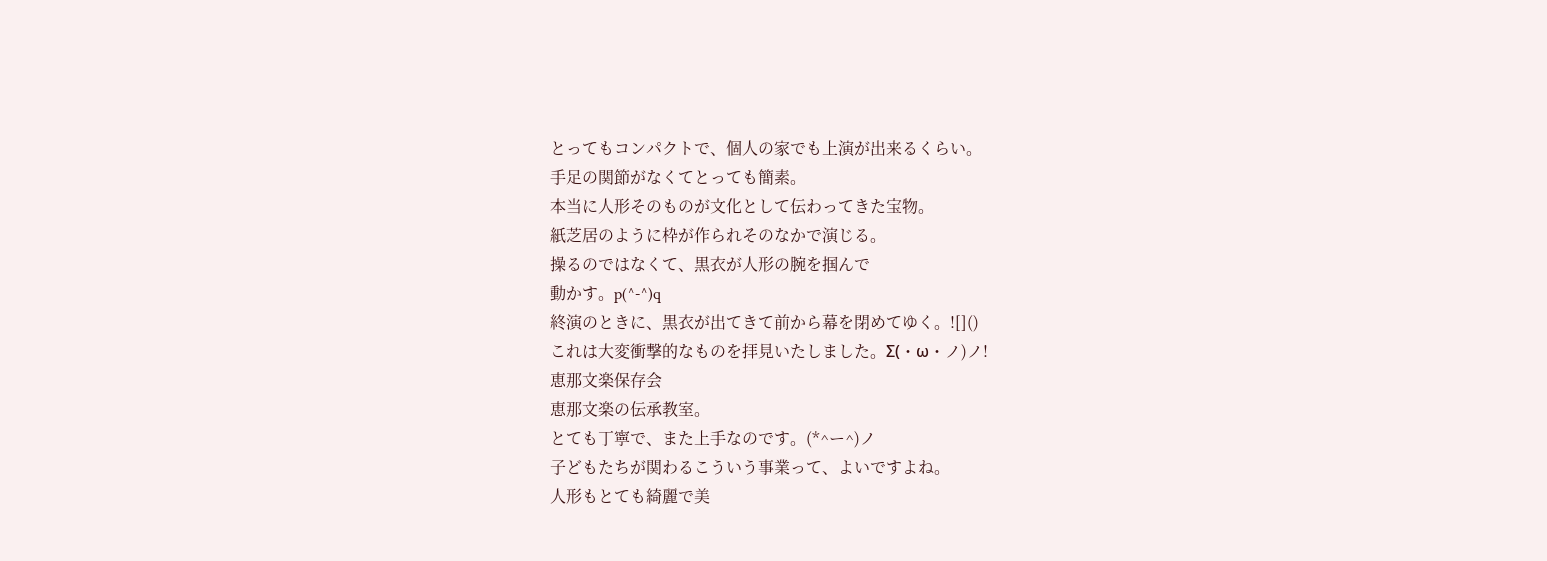とってもコンパクトで、個人の家でも上演が出来るくらい。
手足の関節がなくてとっても簡素。
本当に人形そのものが文化として伝わってきた宝物。
紙芝居のように枠が作られそのなかで演じる。
操るのではなくて、黒衣が人形の腕を掴んで
動かす。p(^-^)q
終演のときに、黒衣が出てきて前から幕を閉めてゆく。![]()
これは大変衝撃的なものを拝見いたしました。Σ(・ω・ノ)ノ!
恵那文楽保存会
恵那文楽の伝承教室。
とても丁寧で、また上手なのです。(*^ー^)ノ
子どもたちが関わるこういう事業って、よいですよね。
人形もとても綺麗で美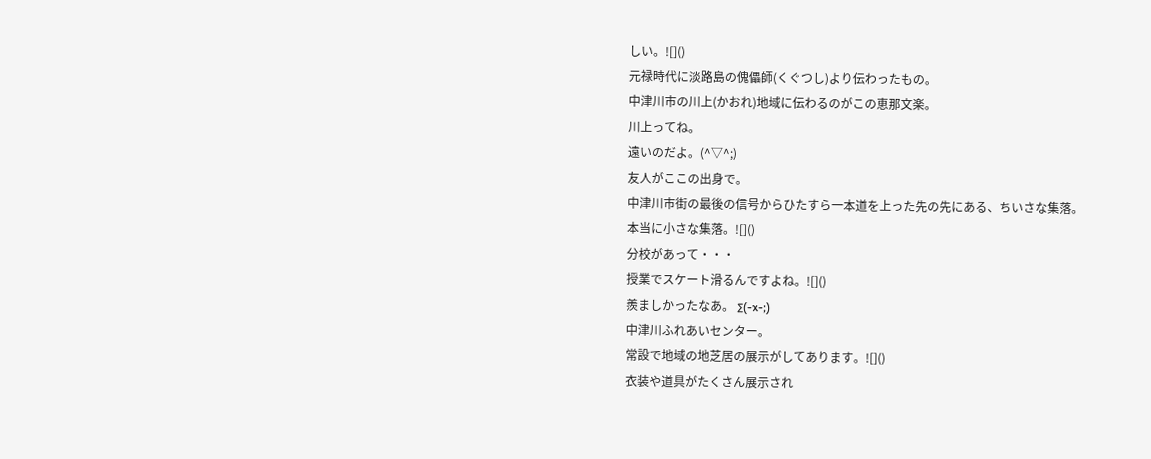しい。![]()
元禄時代に淡路島の傀儡師(くぐつし)より伝わったもの。
中津川市の川上(かおれ)地域に伝わるのがこの恵那文楽。
川上ってね。
遠いのだよ。(^▽^;)
友人がここの出身で。
中津川市街の最後の信号からひたすら一本道を上った先の先にある、ちいさな集落。
本当に小さな集落。![]()
分校があって・・・
授業でスケート滑るんですよね。![]()
羨ましかったなあ。 ∑(-x-;)
中津川ふれあいセンター。
常設で地域の地芝居の展示がしてあります。![]()
衣装や道具がたくさん展示され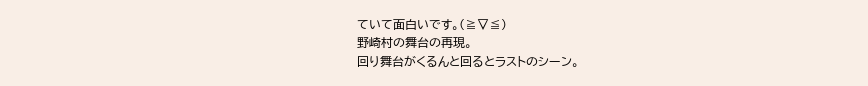ていて面白いです。(≧▽≦)
野崎村の舞台の再現。
回り舞台がくるんと回るとラストのシーン。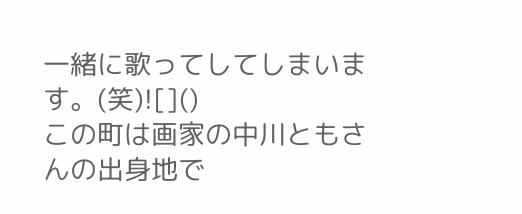一緒に歌ってしてしまいます。(笑)![]()
この町は画家の中川ともさんの出身地で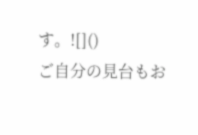す。![]()
ご自分の見台もお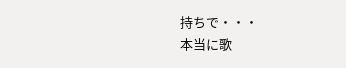持ちで・・・
本当に歌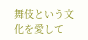舞伎という文化を愛して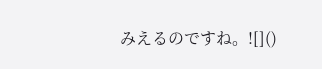みえるのですね。![]()